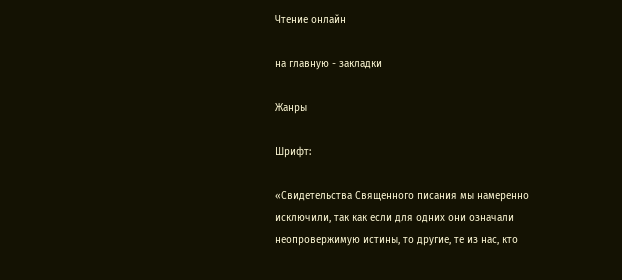Чтение онлайн

на главную - закладки

Жанры

Шрифт:

«Свидетельства Священного писания мы намеренно исключили, так как если для одних они означали неопровержимую истины, то другие, те из нас, кто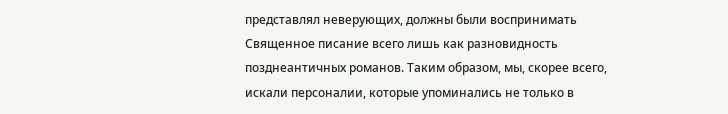представлял неверующих, должны были воспринимать Священное писание всего лишь как разновидность позднеантичных романов. Таким образом, мы, скорее всего, искали персоналии, которые упоминались не только в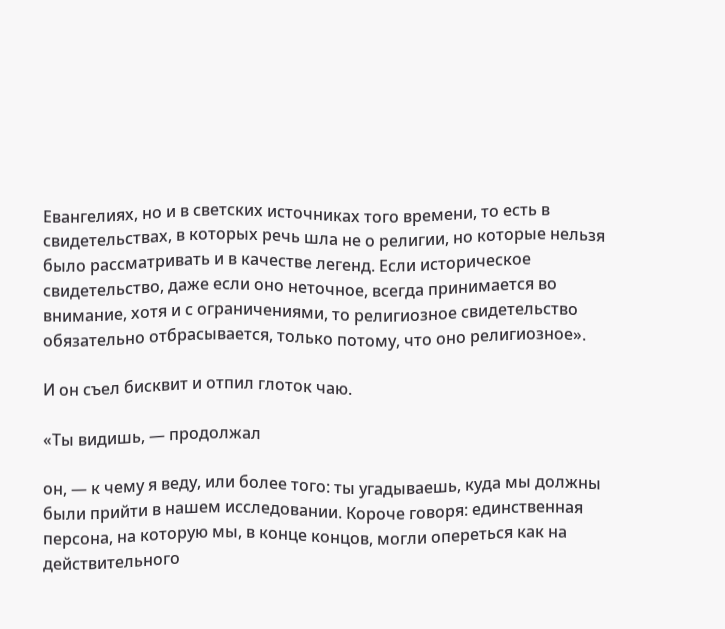Евангелиях, но и в светских источниках того времени, то есть в свидетельствах, в которых речь шла не о религии, но которые нельзя было рассматривать и в качестве легенд. Если историческое свидетельство, даже если оно неточное, всегда принимается во внимание, хотя и с ограничениями, то религиозное свидетельство обязательно отбрасывается, только потому, что оно религиозное».

И он съел бисквит и отпил глоток чаю.

«Ты видишь, — продолжал

он, — к чему я веду, или более того: ты угадываешь, куда мы должны были прийти в нашем исследовании. Короче говоря: единственная персона, на которую мы, в конце концов, могли опереться как на действительного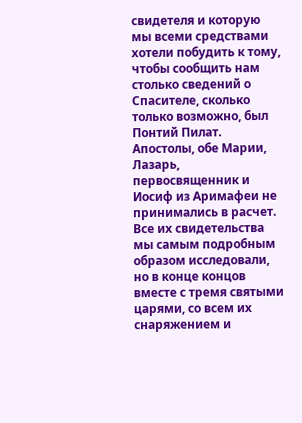свидетеля и которую мы всеми средствами хотели побудить к тому, чтобы сообщить нам столько сведений о Спасителе, сколько только возможно, был Понтий Пилат. Апостолы, обе Марии, Лазарь, первосвященник и Иосиф из Аримафеи не принимались в расчет. Все их свидетельства мы самым подробным образом исследовали, но в конце концов вместе с тремя святыми царями, со всем их снаряжением и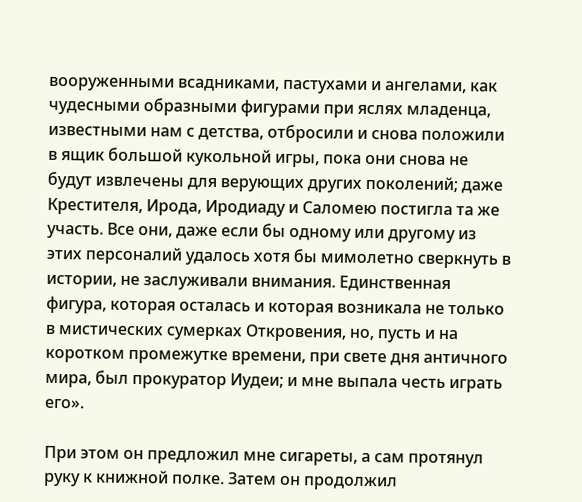вооруженными всадниками, пастухами и ангелами, как чудесными образными фигурами при яслях младенца, известными нам с детства, отбросили и снова положили в ящик большой кукольной игры, пока они снова не будут извлечены для верующих других поколений; даже Крестителя, Ирода, Иродиаду и Саломею постигла та же участь. Все они, даже если бы одному или другому из этих персоналий удалось хотя бы мимолетно сверкнуть в истории, не заслуживали внимания. Единственная фигура, которая осталась и которая возникала не только в мистических сумерках Откровения, но, пусть и на коротком промежутке времени, при свете дня античного мира, был прокуратор Иудеи; и мне выпала честь играть его».

При этом он предложил мне сигареты, а сам протянул руку к книжной полке. Затем он продолжил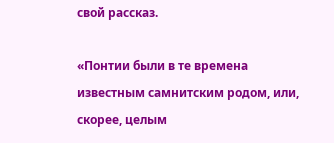свой рассказ.

«Понтии были в те времена известным самнитским родом, или, скорее, целым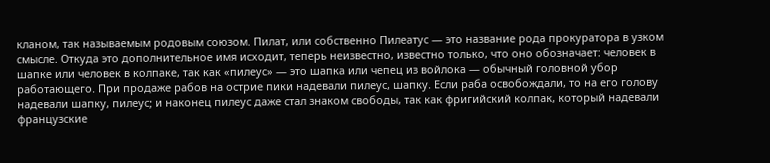кланом, так называемым родовым союзом. Пилат, или собственно Пилеатус — это название рода прокуратора в узком смысле. Откуда это дополнительное имя исходит, теперь неизвестно, известно только, что оно обозначает: человек в шапке или человек в колпаке, так как «пилеус» — это шапка или чепец из войлока — обычный головной убор работающего. При продаже рабов на острие пики надевали пилеус, шапку. Если раба освобождали, то на его голову надевали шапку, пилеус; и наконец пилеус даже стал знаком свободы, так как фригийский колпак, который надевали французские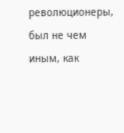революционеры, был не чем иным, как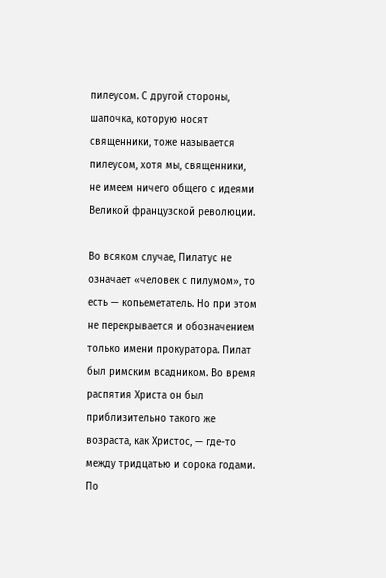пилеусом. С другой стороны, шапочка, которую носят священники, тоже называется пилеусом, хотя мы, священники, не имеем ничего общего с идеями Великой французской революции.

Во всяком случае, Пилатус не означает «человек с пилумом», то есть — копьеметатель. Но при этом не перекрывается и обозначением только имени прокуратора. Пилат был римским всадником. Во время распятия Христа он был приблизительно такого же возраста, как Христос, — где-то между тридцатью и сорока годами. По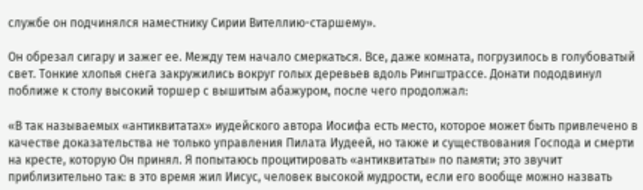службе он подчинялся наместнику Сирии Вителлию-старшему».

Он обрезал сигару и зажег ее. Между тем начало смеркаться. Все, даже комната, погрузилось в голубоватый свет. Тонкие хлопья снега закружились вокруг голых деревьев вдоль Рингштрассе. Донати пододвинул поближе к столу высокий торшер с вышитым абажуром, после чего продолжал:

«В так называемых «антиквитатах» иудейского автора Иосифа есть место, которое может быть привлечено в качестве доказательства не только управления Пилата Иудеей, но также и существования Господа и смерти на кресте, которую Он принял. Я попытаюсь процитировать «антиквитаты» по памяти; это звучит приблизительно так: в это время жил Иисус, человек высокой мудрости, если его вообще можно назвать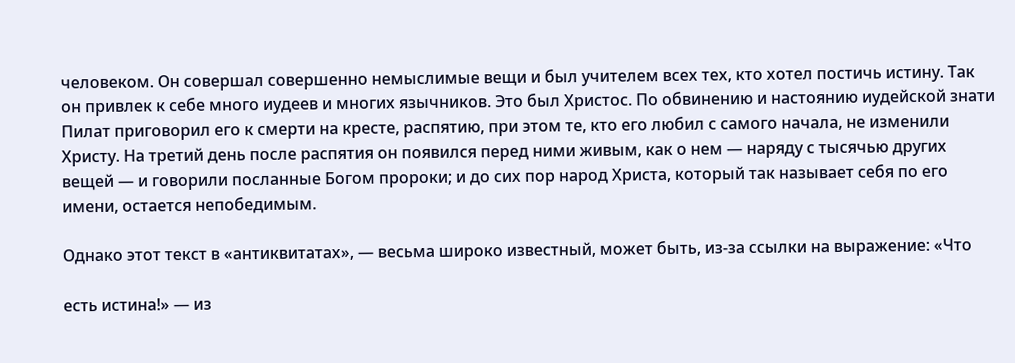человеком. Он совершал совершенно немыслимые вещи и был учителем всех тех, кто хотел постичь истину. Так он привлек к себе много иудеев и многих язычников. Это был Христос. По обвинению и настоянию иудейской знати Пилат приговорил его к смерти на кресте, распятию, при этом те, кто его любил с самого начала, не изменили Христу. На третий день после распятия он появился перед ними живым, как о нем — наряду с тысячью других вещей — и говорили посланные Богом пророки; и до сих пор народ Христа, который так называет себя по его имени, остается непобедимым.

Однако этот текст в «антиквитатах», — весьма широко известный, может быть, из-за ссылки на выражение: «Что

есть истина!» — из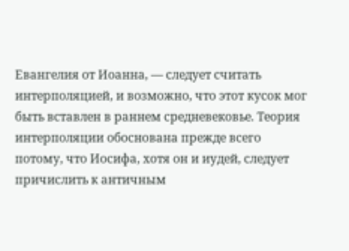Евангелия от Иоанна, — следует считать интерполяцией, и возможно, что этот кусок мог быть вставлен в раннем средневековье. Теория интерполяции обоснована прежде всего потому, что Иосифа, хотя он и иудей, следует причислить к античным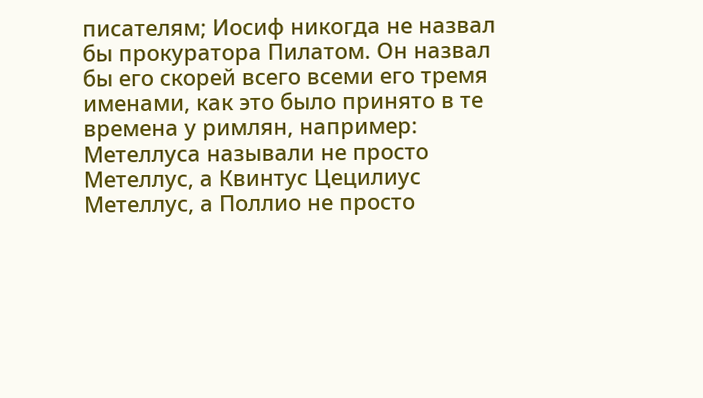писателям; Иосиф никогда не назвал бы прокуратора Пилатом. Он назвал бы его скорей всего всеми его тремя именами, как это было принято в те времена у римлян, например: Метеллуса называли не просто Метеллус, а Квинтус Цецилиус Метеллус, а Поллио не просто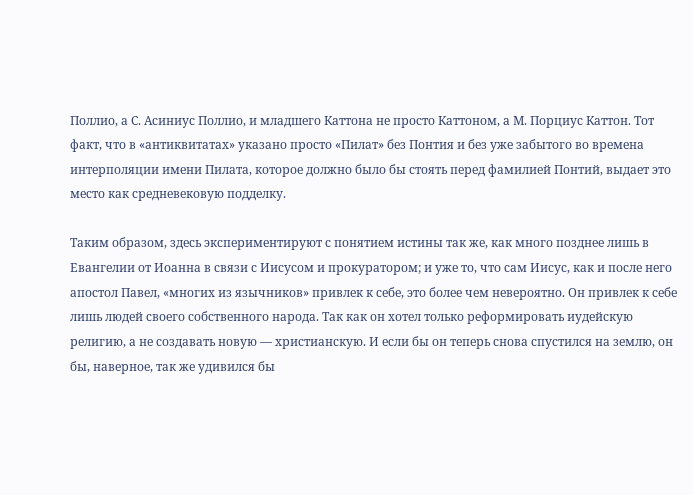Поллио, а С. Асиниус Поллио, и младшего Каттона не просто Каттоном, а М. Порциус Каттон. Тот факт, что в «антиквитатах» указано просто «Пилат» без Понтия и без уже забытого во времена интерполяции имени Пилата, которое должно было бы стоять перед фамилией Понтий, выдает это место как средневековую подделку.

Таким образом, здесь экспериментируют с понятием истины так же, как много позднее лишь в Евангелии от Иоанна в связи с Иисусом и прокуратором; и уже то, что сам Иисус, как и после него апостол Павел, «многих из язычников» привлек к себе, это более чем невероятно. Он привлек к себе лишь людей своего собственного народа. Так как он хотел только реформировать иудейскую религию, а не создавать новую — христианскую. И если бы он теперь снова спустился на землю, он бы, наверное, так же удивился бы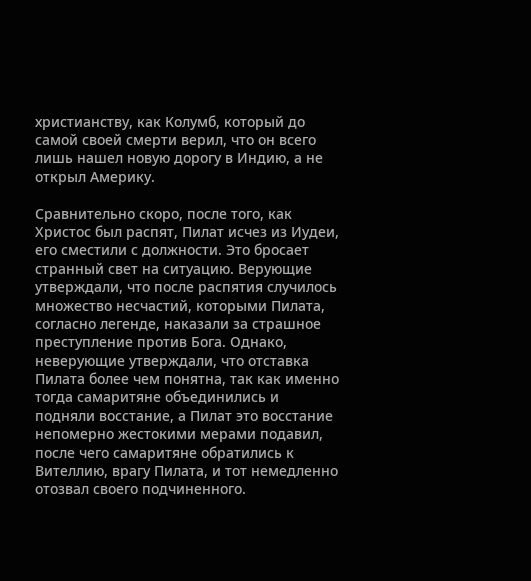христианству, как Колумб, который до самой своей смерти верил, что он всего лишь нашел новую дорогу в Индию, а не открыл Америку.

Сравнительно скоро, после того, как Христос был распят, Пилат исчез из Иудеи, его сместили с должности. Это бросает странный свет на ситуацию. Верующие утверждали, что после распятия случилось множество несчастий, которыми Пилата, согласно легенде, наказали за страшное преступление против Бога. Однако, неверующие утверждали, что отставка Пилата более чем понятна, так как именно тогда самаритяне объединились и подняли восстание, а Пилат это восстание непомерно жестокими мерами подавил, после чего самаритяне обратились к Вителлию, врагу Пилата, и тот немедленно отозвал своего подчиненного.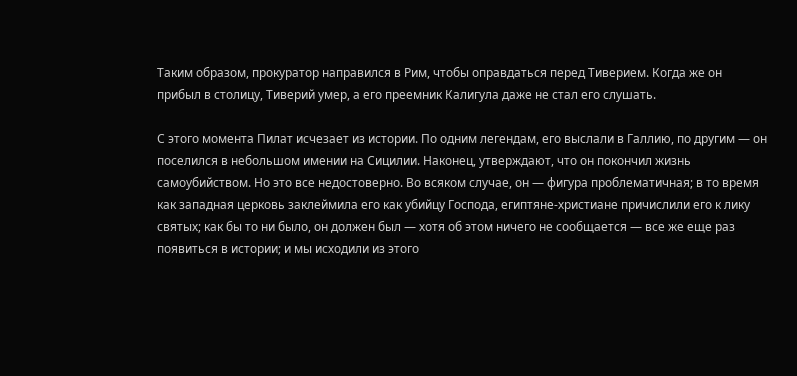Таким образом, прокуратор направился в Рим, чтобы оправдаться перед Тиверием. Когда же он прибыл в столицу, Тиверий умер, а его преемник Калигула даже не стал его слушать.

С этого момента Пилат исчезает из истории. По одним легендам, его выслали в Галлию, по другим — он поселился в небольшом имении на Сицилии. Наконец, утверждают, что он покончил жизнь самоубийством. Но это все недостоверно. Во всяком случае, он — фигура проблематичная; в то время как западная церковь заклеймила его как убийцу Господа, египтяне-христиане причислили его к лику святых; как бы то ни было, он должен был — хотя об этом ничего не сообщается — все же еще раз появиться в истории; и мы исходили из этого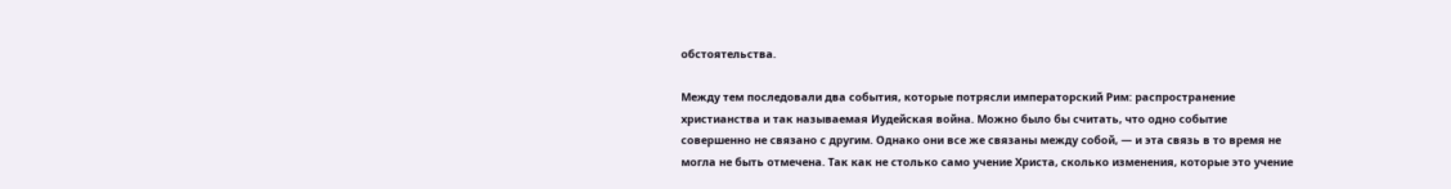обстоятельства.

Между тем последовали два события, которые потрясли императорский Рим: распространение христианства и так называемая Иудейская война. Можно было бы считать, что одно событие совершенно не связано с другим. Однако они все же связаны между собой, — и эта связь в то время не могла не быть отмечена. Так как не столько само учение Христа, сколько изменения, которые это учение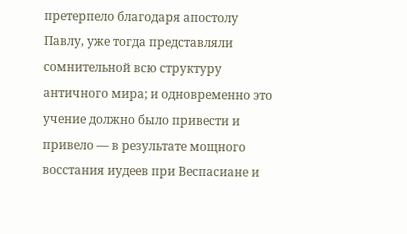претерпело благодаря апостолу Павлу, уже тогда представляли сомнительной всю структуру античного мира; и одновременно это учение должно было привести и привело — в результате мощного восстания иудеев при Веспасиане и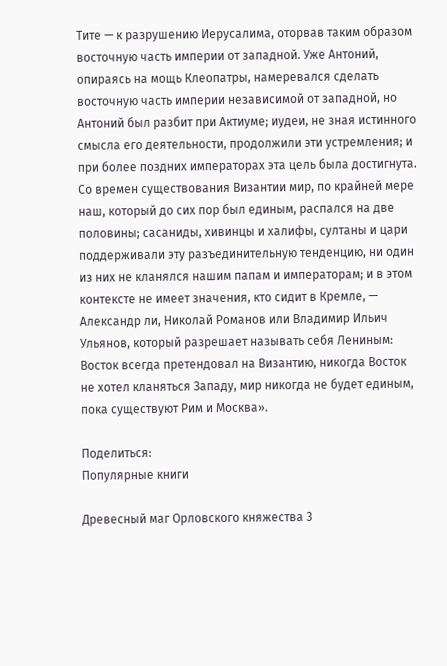Тите — к разрушению Иерусалима, оторвав таким образом восточную часть империи от западной. Уже Антоний, опираясь на мощь Клеопатры, намеревался сделать восточную часть империи независимой от западной, но Антоний был разбит при Актиуме; иудеи, не зная истинного смысла его деятельности, продолжили эти устремления; и при более поздних императорах эта цель была достигнута. Со времен существования Византии мир, по крайней мере наш, который до сих пор был единым, распался на две половины; сасаниды, хивинцы и халифы, султаны и цари поддерживали эту разъединительную тенденцию, ни один из них не кланялся нашим папам и императорам; и в этом контексте не имеет значения, кто сидит в Кремле, — Александр ли, Николай Романов или Владимир Ильич Ульянов, который разрешает называть себя Лениным: Восток всегда претендовал на Византию, никогда Восток не хотел кланяться Западу, мир никогда не будет единым, пока существуют Рим и Москва».

Поделиться:
Популярные книги

Древесный маг Орловского княжества 3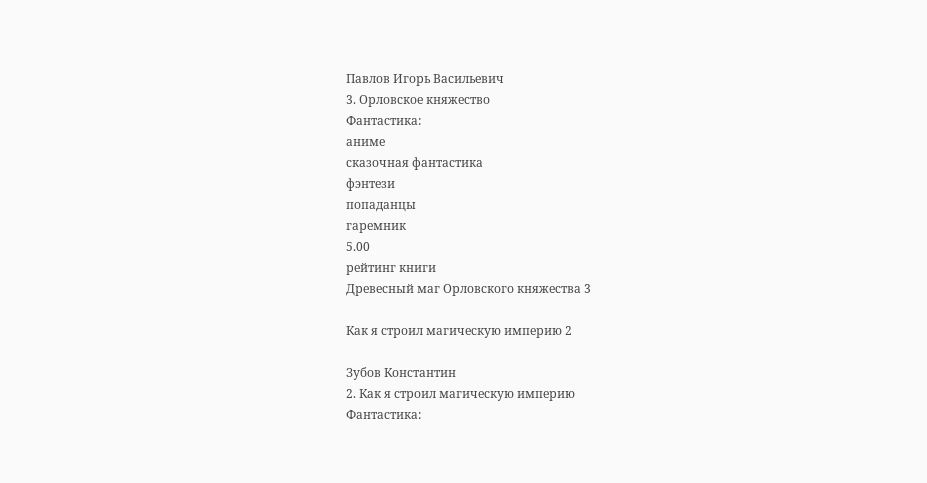Павлов Игорь Васильевич
3. Орловское княжество
Фантастика:
аниме
сказочная фантастика
фэнтези
попаданцы
гаремник
5.00
рейтинг книги
Древесный маг Орловского княжества 3

Как я строил магическую империю 2

Зубов Константин
2. Как я строил магическую империю
Фантастика: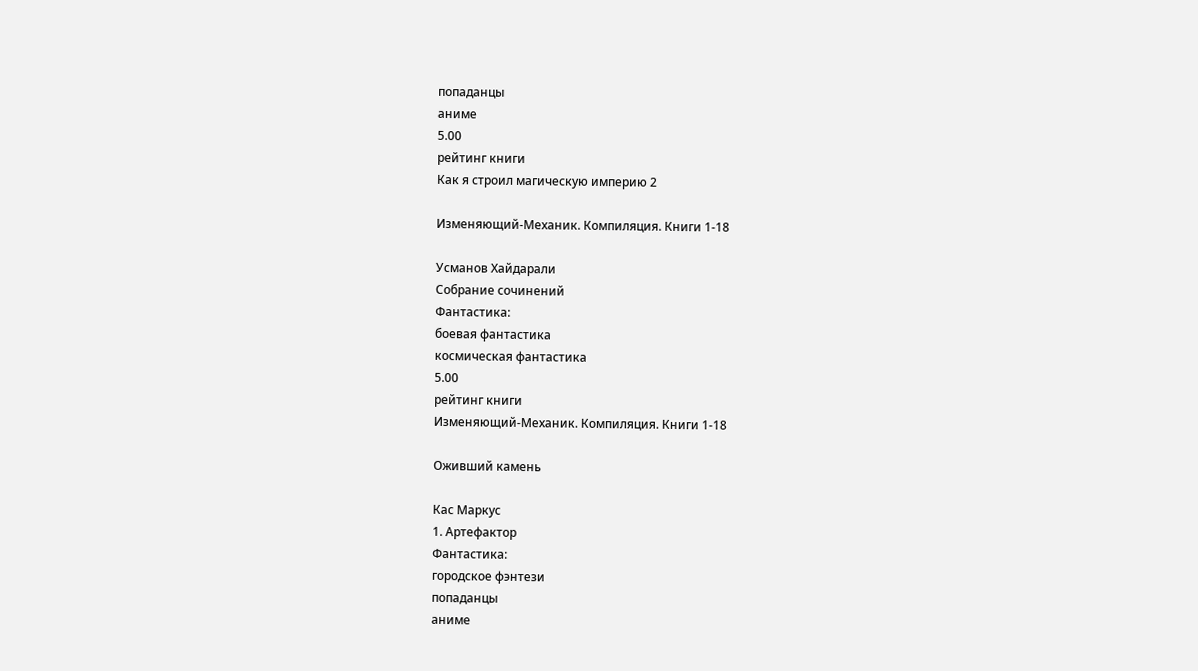попаданцы
аниме
5.00
рейтинг книги
Как я строил магическую империю 2

Изменяющий-Механик. Компиляция. Книги 1-18

Усманов Хайдарали
Собрание сочинений
Фантастика:
боевая фантастика
космическая фантастика
5.00
рейтинг книги
Изменяющий-Механик. Компиляция. Книги 1-18

Оживший камень

Кас Маркус
1. Артефактор
Фантастика:
городское фэнтези
попаданцы
аниме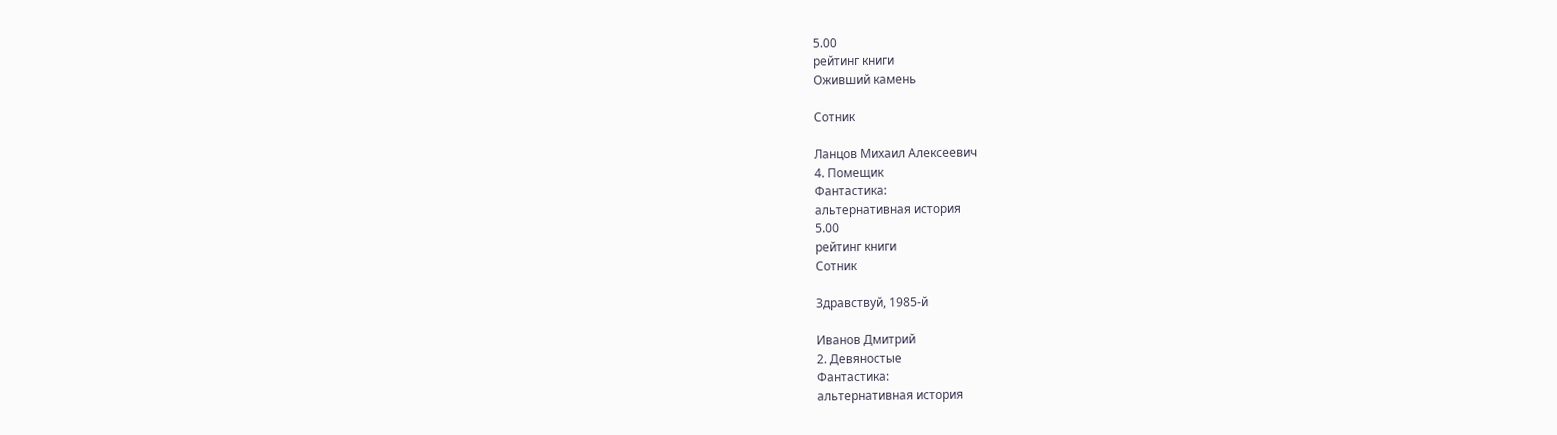5.00
рейтинг книги
Оживший камень

Сотник

Ланцов Михаил Алексеевич
4. Помещик
Фантастика:
альтернативная история
5.00
рейтинг книги
Сотник

Здравствуй, 1985-й

Иванов Дмитрий
2. Девяностые
Фантастика:
альтернативная история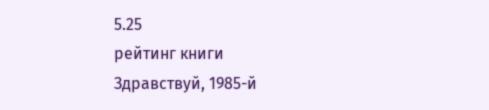5.25
рейтинг книги
Здравствуй, 1985-й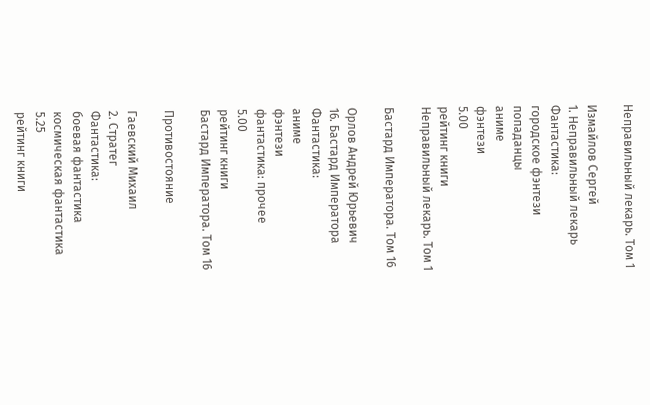Неправильный лекарь. Том 1

Измайлов Сергей
1. Неправильный лекарь
Фантастика:
городское фэнтези
попаданцы
аниме
фэнтези
5.00
рейтинг книги
Неправильный лекарь. Том 1

Бастард Императора. Том 16

Орлов Андрей Юрьевич
16. Бастард Императора
Фантастика:
аниме
фэнтези
фантастика: прочее
5.00
рейтинг книги
Бастард Императора. Том 16

Противостояние

Гаевский Михаил
2. Стратег
Фантастика:
боевая фантастика
космическая фантастика
5.25
рейтинг книги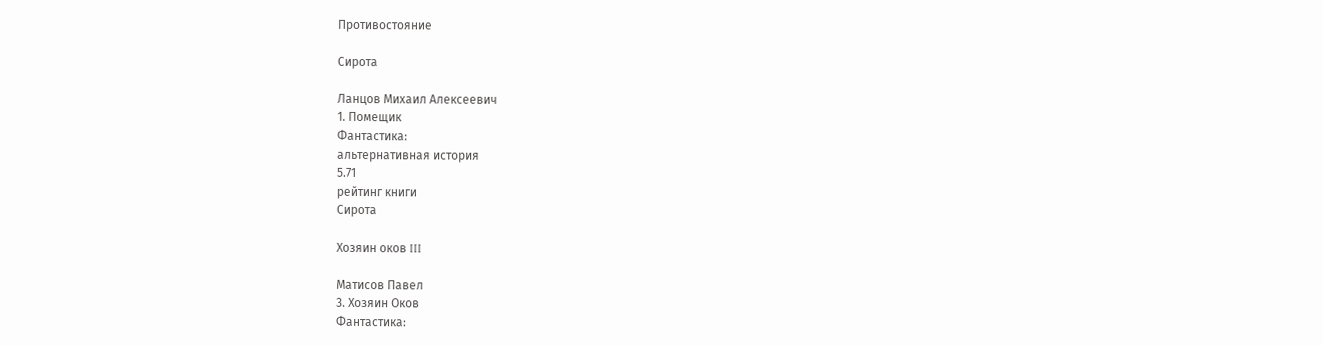Противостояние

Сирота

Ланцов Михаил Алексеевич
1. Помещик
Фантастика:
альтернативная история
5.71
рейтинг книги
Сирота

Хозяин оков III

Матисов Павел
3. Хозяин Оков
Фантастика: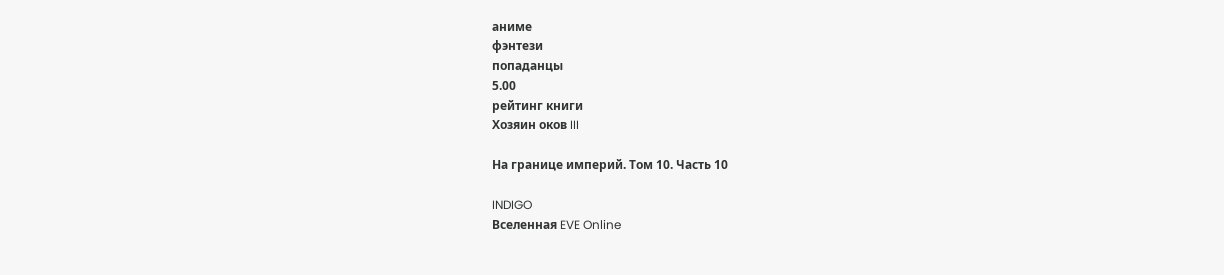аниме
фэнтези
попаданцы
5.00
рейтинг книги
Хозяин оков III

На границе империй. Том 10. Часть 10

INDIGO
Вселенная EVE Online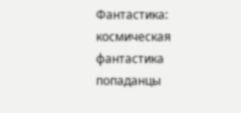Фантастика:
космическая фантастика
попаданцы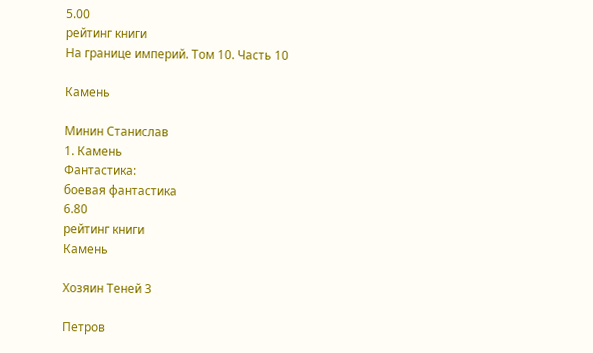5.00
рейтинг книги
На границе империй. Том 10. Часть 10

Камень

Минин Станислав
1. Камень
Фантастика:
боевая фантастика
6.80
рейтинг книги
Камень

Хозяин Теней 3

Петров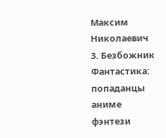Максим Николаевич
3. Безбожник
Фантастика:
попаданцы
аниме
фэнтези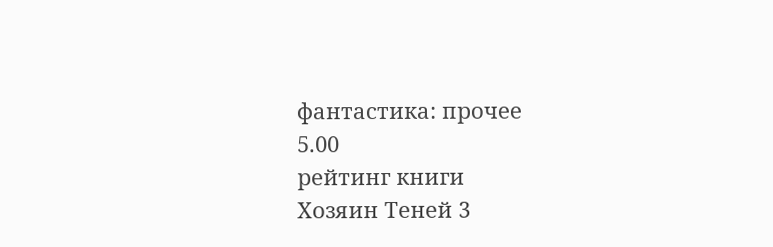фантастика: прочее
5.00
рейтинг книги
Хозяин Теней 3